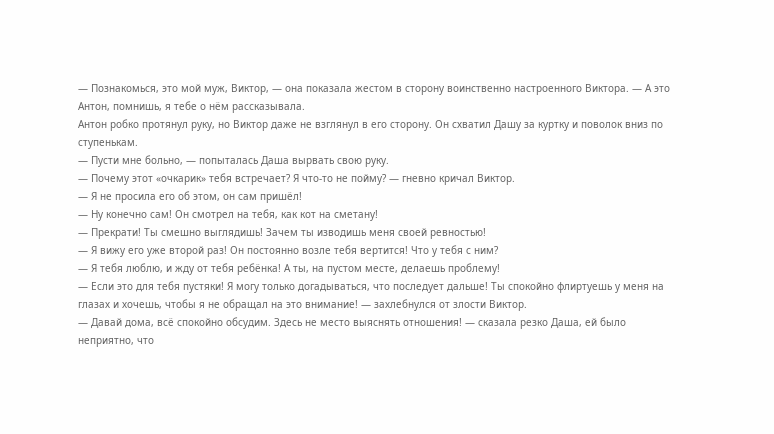— Познакомься, это мой муж, Виктор, — она показала жестом в сторону воинственно настроенного Виктора. — А это Антон, помнишь, я тебе о нём рассказывала.
Антон робко протянул руку, но Виктор даже не взглянул в его сторону. Он схватил Дашу за куртку и поволок вниз по ступенькам.
— Пусти мне больно, — попыталась Даша вырвать свою руку.
— Почему этот «очкарик» тебя встречает? Я что-то не пойму? — гневно кричал Виктор.
— Я не просила его об этом, он сам пришёл!
— Ну конечно сам! Он смотрел на тебя, как кот на сметану!
— Прекрати! Ты смешно выглядишь! Зачем ты изводишь меня своей ревностью!
— Я вижу его уже второй раз! Он постоянно возле тебя вертится! Что у тебя с ним?
— Я тебя люблю, и жду от тебя ребёнка! А ты, на пустом месте, делаешь проблему!
— Если это для тебя пустяки! Я могу только догадываться, что последует дальше! Ты спокойно флиртуешь у меня на глазах и хочешь, чтобы я не обращал на это внимание! — захлебнулся от злости Виктор.
— Давай дома, всё спокойно обсудим. Здесь не место выяснять отношения! — сказала резко Даша, ей было неприятно, что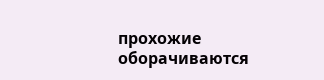прохожие оборачиваются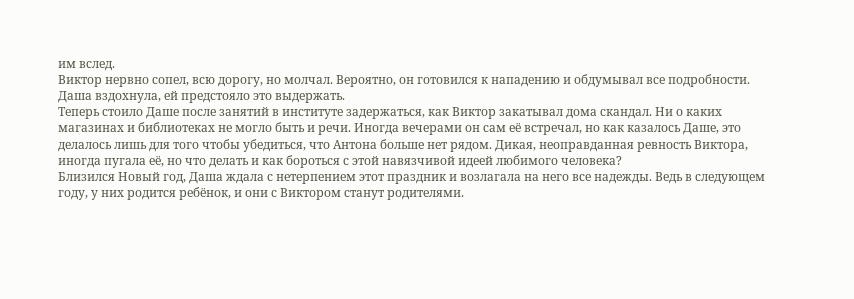им вслед.
Виктор нервно сопел, всю дорогу, но молчал. Вероятно, он готовился к нападению и обдумывал все подробности. Даша вздохнула, ей предстояло это выдержать.
Теперь стоило Даше после занятий в институте задержаться, как Виктор закатывал дома скандал. Ни о каких магазинах и библиотеках не могло быть и речи. Иногда вечерами он сам её встречал, но как казалось Даше, это делалось лишь для того чтобы убедиться, что Антона больше нет рядом. Дикая, неоправданная ревность Виктора, иногда пугала её, но что делать и как бороться с этой навязчивой идеей любимого человека?
Близился Новый год, Даша ждала с нетерпением этот праздник и возлагала на него все надежды. Ведь в следующем году, у них родится ребёнок, и они с Виктором станут родителями.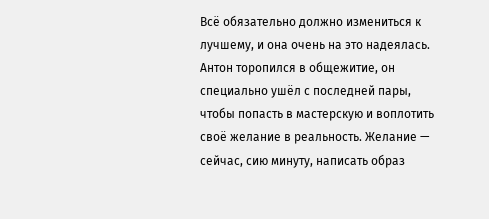Всё обязательно должно измениться к лучшему, и она очень на это надеялась.
Антон торопился в общежитие, он специально ушёл с последней пары, чтобы попасть в мастерскую и воплотить своё желание в реальность. Желание — сейчас, сию минуту, написать образ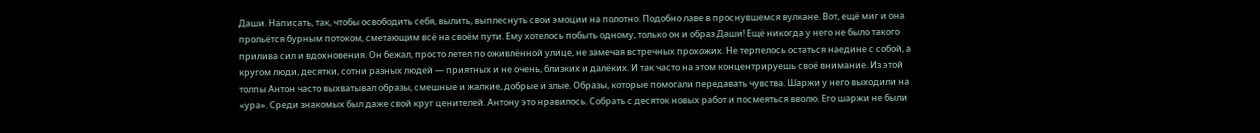Даши. Написать, так, чтобы освободить себя, вылить, выплеснуть свои эмоции на полотно. Подобно лаве в проснувшемся вулкане. Вот, ещё миг и она прольётся бурным потоком, сметающим всё на своём пути. Ему хотелось побыть одному, только он и образ Даши! Ещё никогда у него не было такого прилива сил и вдохновения. Он бежал, просто летел по оживлённой улице, не замечая встречных прохожих. Не терпелось остаться наедине с собой, а кругом люди, десятки, сотни разных людей — приятных и не очень, близких и далёких. И так часто на этом концентрируешь своё внимание. Из этой толпы Антон часто выхватывал образы, смешные и жалкие, добрые и злые. Образы, которые помогали передавать чувства. Шаржи у него выходили на «ура». Среди знакомых был даже свой круг ценителей. Антону это нравилось. Собрать с десяток новых работ и посмеяться вволю. Его шаржи не были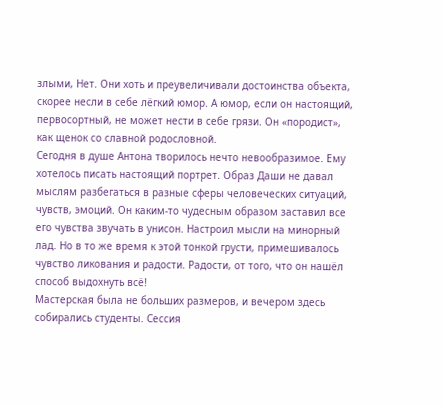злыми, Нет. Они хоть и преувеличивали достоинства объекта, скорее несли в себе лёгкий юмор. А юмор, если он настоящий, первосортный, не может нести в себе грязи. Он «породист», как щенок со славной родословной.
Сегодня в душе Антона творилось нечто невообразимое. Ему хотелось писать настоящий портрет. Образ Даши не давал мыслям разбегаться в разные сферы человеческих ситуаций, чувств, эмоций. Он каким-то чудесным образом заставил все его чувства звучать в унисон. Настроил мысли на минорный лад. Но в то же время к этой тонкой грусти, примешивалось чувство ликования и радости. Радости, от того, что он нашёл способ выдохнуть всё!
Мастерская была не больших размеров, и вечером здесь собирались студенты. Сессия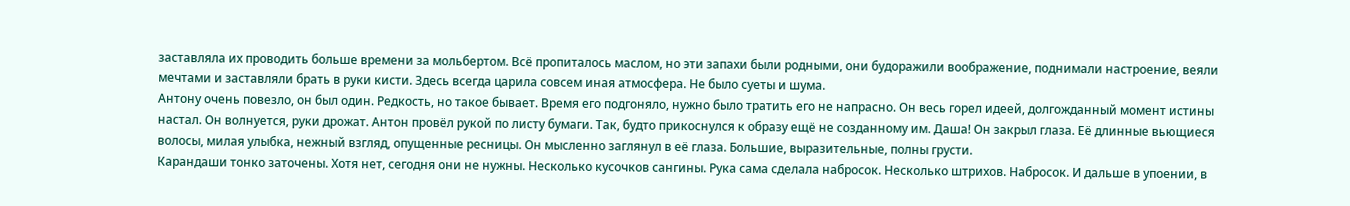заставляла их проводить больше времени за мольбертом. Всё пропиталось маслом, но эти запахи были родными, они будоражили воображение, поднимали настроение, веяли мечтами и заставляли брать в руки кисти. Здесь всегда царила совсем иная атмосфера. Не было суеты и шума.
Антону очень повезло, он был один. Редкость, но такое бывает. Время его подгоняло, нужно было тратить его не напрасно. Он весь горел идеей, долгожданный момент истины настал. Он волнуется, руки дрожат. Антон провёл рукой по листу бумаги. Так, будто прикоснулся к образу ещё не созданному им. Даша! Он закрыл глаза. Её длинные вьющиеся волосы, милая улыбка, нежный взгляд, опущенные ресницы. Он мысленно заглянул в её глаза. Большие, выразительные, полны грусти.
Карандаши тонко заточены. Хотя нет, сегодня они не нужны. Несколько кусочков сангины. Рука сама сделала набросок. Несколько штрихов. Набросок. И дальше в упоении, в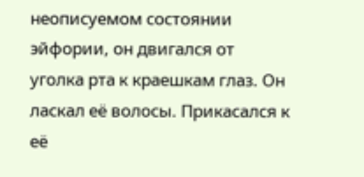неописуемом состоянии эйфории, он двигался от уголка рта к краешкам глаз. Он ласкал её волосы. Прикасался к её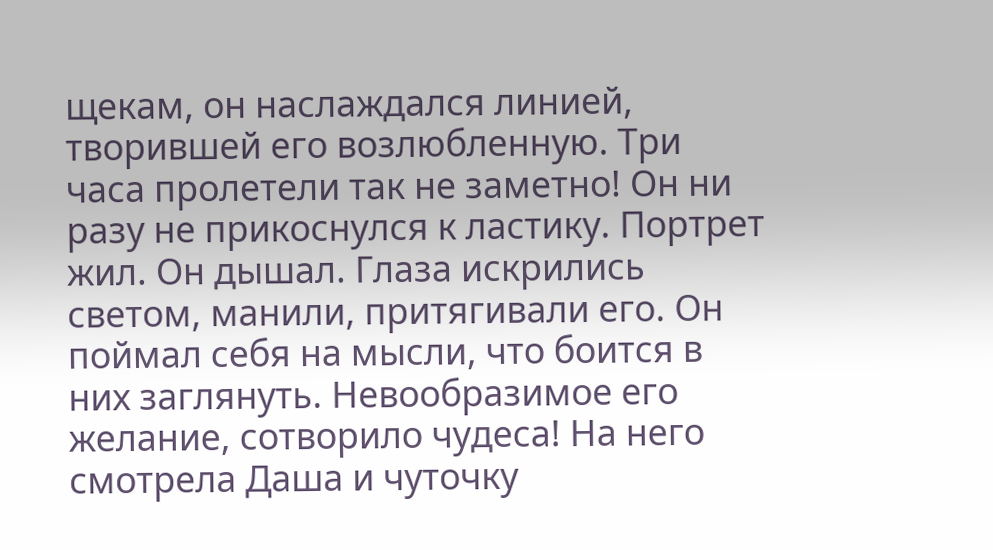щекам, он наслаждался линией, творившей его возлюбленную. Три часа пролетели так не заметно! Он ни разу не прикоснулся к ластику. Портрет жил. Он дышал. Глаза искрились светом, манили, притягивали его. Он поймал себя на мысли, что боится в них заглянуть. Невообразимое его желание, сотворило чудеса! На него смотрела Даша и чуточку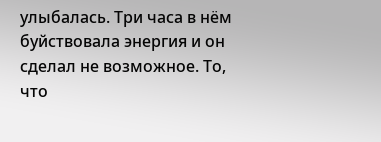улыбалась. Три часа в нём буйствовала энергия и он сделал не возможное. То, что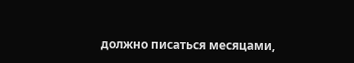должно писаться месяцами,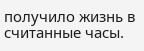получило жизнь в считанные часы.